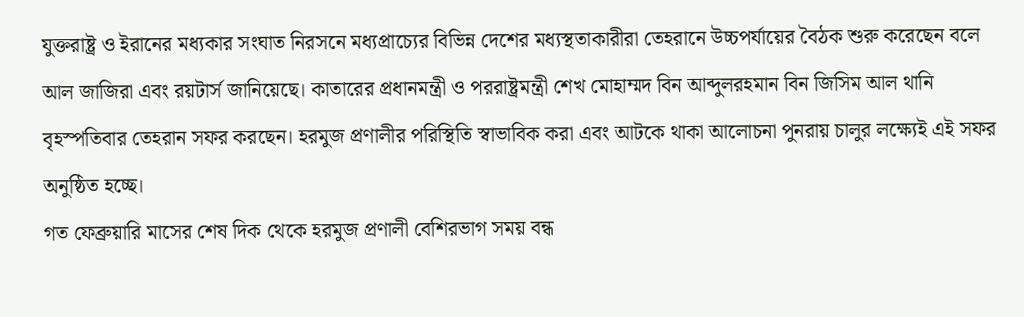যুক্তরাষ্ট্র ও ইরানের মধ্যকার সংঘাত নিরসনে মধ্যপ্রাচ্যের বিভিন্ন দেশের মধ্যস্থতাকারীরা তেহরানে উচ্চপর্যায়ের বৈঠক শুরু করেছেন বলে আল জাজিরা এবং রয়টার্স জানিয়েছে। কাতারের প্রধানমন্ত্রী ও পররাষ্ট্রমন্ত্রী শেখ মোহাম্মদ বিন আব্দুলরহমান বিন জিসিম আল থানি বৃহস্পতিবার তেহরান সফর করছেন। হরমুজ প্রণালীর পরিস্থিতি স্বাভাবিক করা এবং আটকে থাকা আলোচনা পুনরায় চালুর লক্ষ্যেই এই সফর অনুষ্ঠিত হচ্ছে।
গত ফেব্রুয়ারি মাসের শেষ দিক থেকে হরমুজ প্রণালী বেশিরভাগ সময় বন্ধ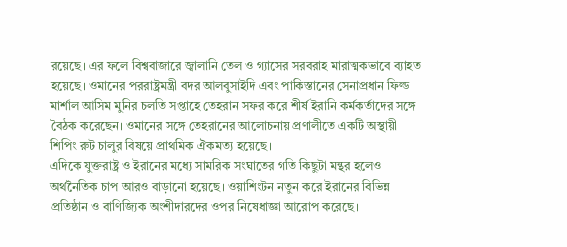রয়েছে। এর ফলে বিশ্ববাজারে জ্বালানি তেল ও গ্যাসের সরবরাহ মারাত্মকভাবে ব্যাহত হয়েছে। ওমানের পররাষ্ট্রমন্ত্রী বদর আলবুসাইদি এবং পাকিস্তানের সেনাপ্রধান ফিল্ড মার্শাল আসিম মুনির চলতি সপ্তাহে তেহরান সফর করে শীর্ষ ইরানি কর্মকর্তাদের সঙ্গে বৈঠক করেছেন। ওমানের সঙ্গে তেহরানের আলোচনায় প্রণালীতে একটি অস্থায়ী শিপিং রুট চালুর বিষয়ে প্রাথমিক ঐকমত্য হয়েছে।
এদিকে যুক্তরাষ্ট্র ও ইরানের মধ্যে সামরিক সংঘাতের গতি কিছুটা মন্থর হলেও অর্থনৈতিক চাপ আরও বাড়ানো হয়েছে। ওয়াশিংটন নতুন করে ইরানের বিভিন্ন প্রতিষ্ঠান ও বাণিজ্যিক অংশীদারদের ওপর নিষেধাজ্ঞা আরোপ করেছে।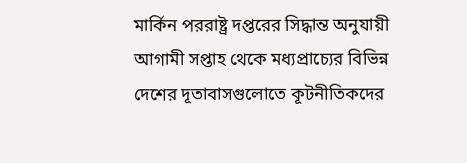মার্কিন পররাষ্ট্র দপ্তরের সিদ্ধান্ত অনুযায়ী আগামী সপ্তাহ থেকে মধ্যপ্রাচ্যের বিভিন্ন দেশের দূতাবাসগুলোতে কূটনীতিকদের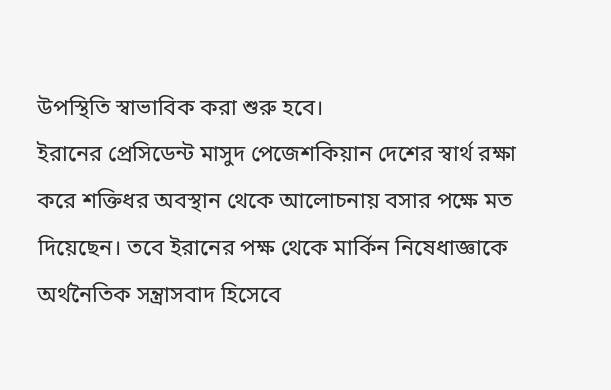উপস্থিতি স্বাভাবিক করা শুরু হবে।
ইরানের প্রেসিডেন্ট মাসুদ পেজেশকিয়ান দেশের স্বার্থ রক্ষা করে শক্তিধর অবস্থান থেকে আলোচনায় বসার পক্ষে মত দিয়েছেন। তবে ইরানের পক্ষ থেকে মার্কিন নিষেধাজ্ঞাকে অর্থনৈতিক সন্ত্রাসবাদ হিসেবে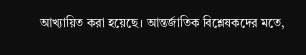আখ্যায়িত করা হয়েছে। আন্তর্জাতিক বিশ্লেষকদের মতে,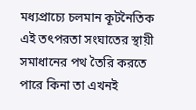মধ্যপ্রাচ্যে চলমান কূটনৈতিক এই তৎপরতা সংঘাতের স্থায়ী সমাধানের পথ তৈরি করতে পারে কিনা তা এখনই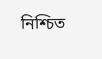নিশ্চিত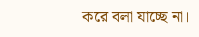করে বলা যাচ্ছে না।